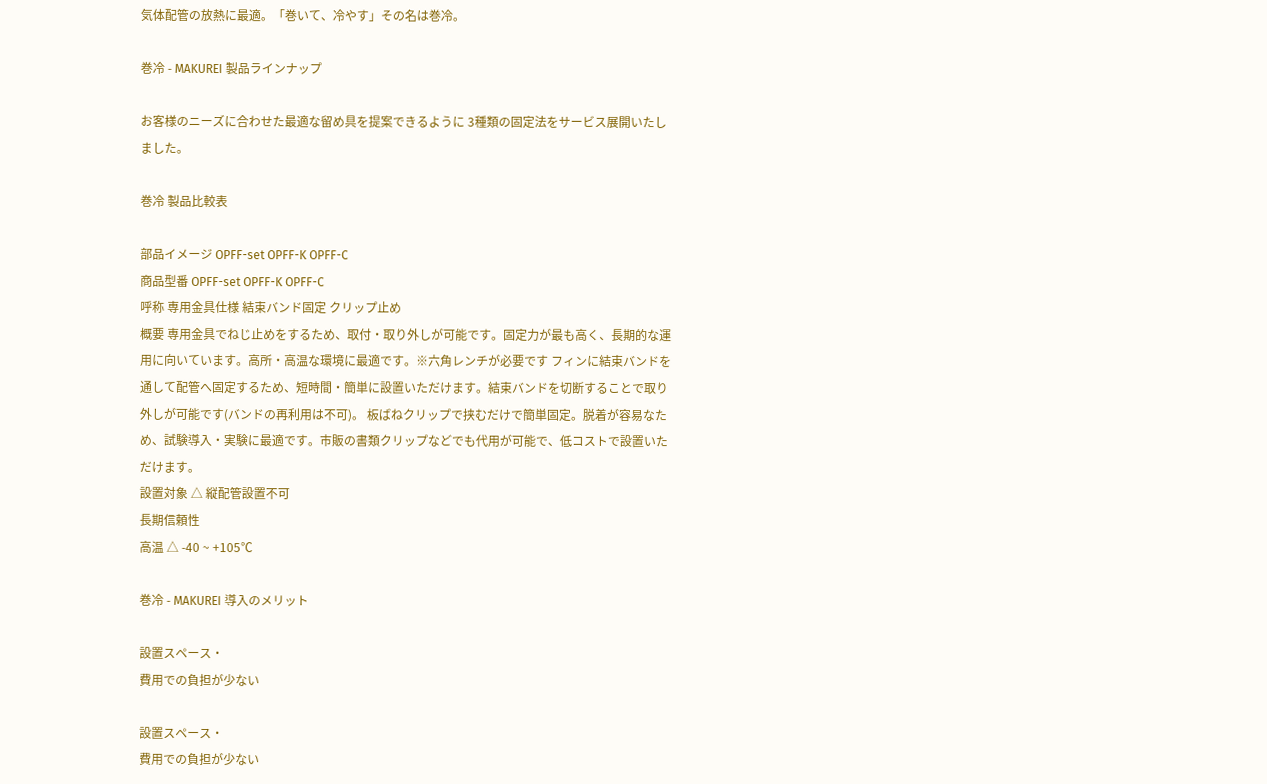気体配管の放熱に最適。「巻いて、冷やす」その名は巻冷。

巻冷 - MAKUREI 製品ラインナップ

お客様のニーズに合わせた最適な留め具を提案できるように 3種類の固定法をサービス展開いたしました。

巻冷 製品比較表

部品イメージ OPFF-set OPFF-K OPFF-C
商品型番 OPFF-set OPFF-K OPFF-C
呼称 専用金具仕様 結束バンド固定 クリップ止め
概要 専用金具でねじ止めをするため、取付・取り外しが可能です。固定力が最も高く、長期的な運用に向いています。高所・高温な環境に最適です。※六角レンチが必要です フィンに結束バンドを通して配管へ固定するため、短時間・簡単に設置いただけます。結束バンドを切断することで取り外しが可能です(バンドの再利用は不可)。 板ばねクリップで挟むだけで簡単固定。脱着が容易なため、試験導入・実験に最適です。市販の書類クリップなどでも代用が可能で、低コストで設置いただけます。
設置対象 △ 縦配管設置不可
長期信頼性
高温 △ -40 ~ +105℃

巻冷 - MAKUREI 導入のメリット

設置スペース・
費用での負担が少ない

設置スペース・
費用での負担が少ない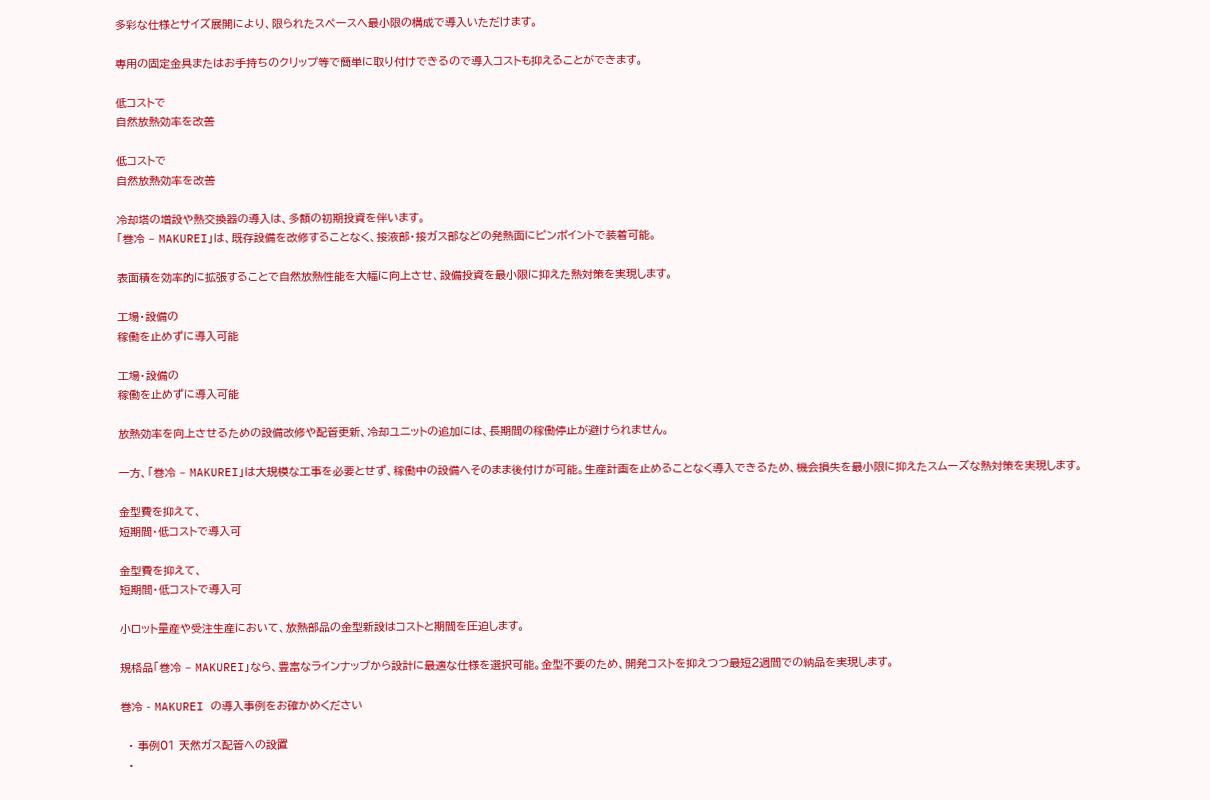多彩な仕様とサイズ展開により、限られたスペースへ最小限の構成で導入いただけます。

専用の固定金具またはお手持ちのクリップ等で簡単に取り付けできるので導入コストも抑えることができます。

低コストで
自然放熱効率を改善

低コストで
自然放熱効率を改善

冷却塔の増設や熱交換器の導入は、多額の初期投資を伴います。
「巻冷 – MAKUREI」は、既存設備を改修することなく、接液部・接ガス部などの発熱面にピンポイントで装着可能。

表面積を効率的に拡張することで自然放熱性能を大幅に向上させ、設備投資を最小限に抑えた熱対策を実現します。

工場・設備の
稼働を止めずに導入可能

工場・設備の
稼働を止めずに導入可能

放熱効率を向上させるための設備改修や配管更新、冷却ユニットの追加には、長期間の稼働停止が避けられません。

一方、「巻冷 – MAKUREI」は大規模な工事を必要とせず、稼働中の設備へそのまま後付けが可能。生産計画を止めることなく導入できるため、機会損失を最小限に抑えたスムーズな熱対策を実現します。

金型費を抑えて、
短期間・低コストで導入可

金型費を抑えて、
短期間・低コストで導入可

小ロット量産や受注生産において、放熱部品の金型新設はコストと期間を圧迫します。

規格品「巻冷 – MAKUREI」なら、豊富なラインナップから設計に最適な仕様を選択可能。金型不要のため、開発コストを抑えつつ最短2週間での納品を実現します。

巻冷 - MAKUREI の導入事例をお確かめください

  • 事例01 天然ガス配管への設置
  •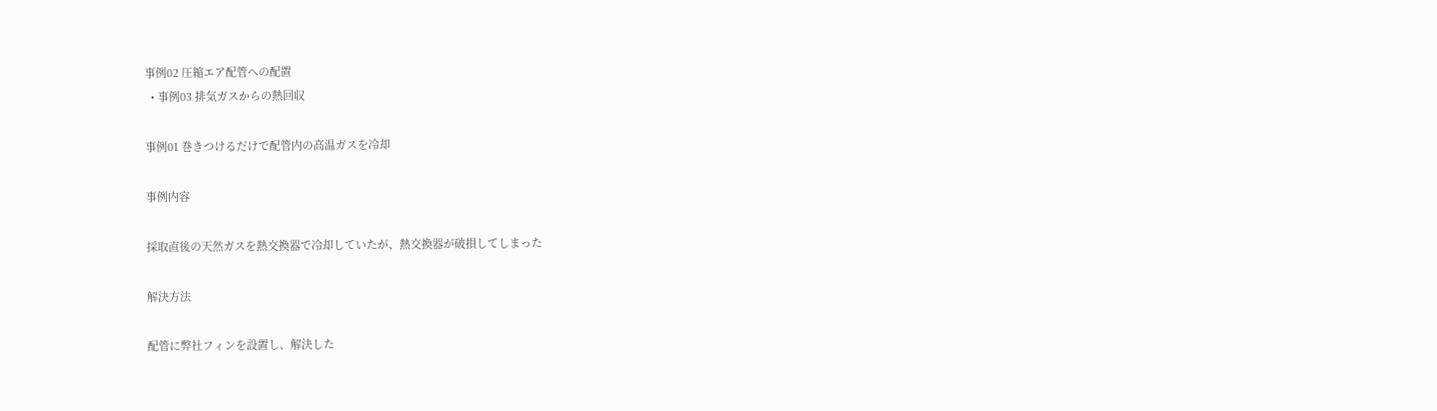事例02 圧縮エア配管への配置
  • 事例03 排気ガスからの熱回収

事例01 巻きつけるだけで配管内の高温ガスを冷却

事例内容

採取直後の天然ガスを熱交換器で冷却していたが、熱交換器が破損してしまった

解決方法

配管に弊社フィンを設置し、解決した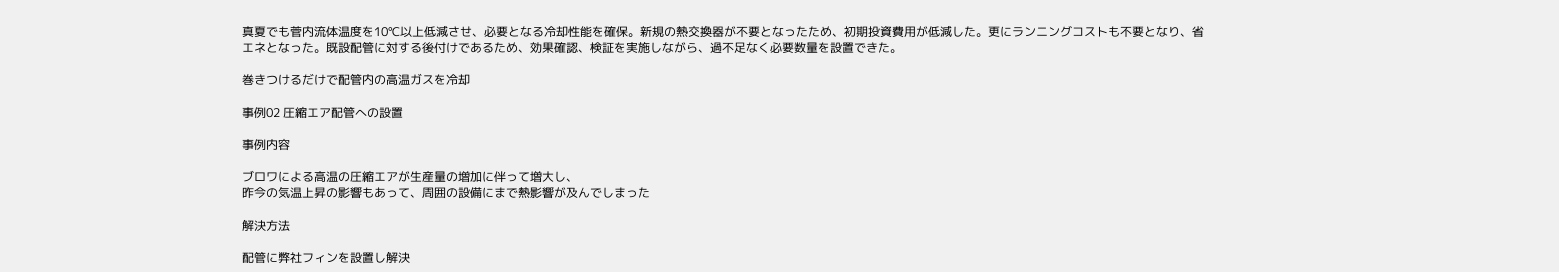真夏でも菅内流体温度を10℃以上低減させ、必要となる冷却性能を確保。新規の熱交換器が不要となったため、初期投資費用が低減した。更にランニングコストも不要となり、省エネとなった。既設配管に対する後付けであるため、効果確認、検証を実施しながら、過不足なく必要数量を設置できた。

巻きつけるだけで配管内の高温ガスを冷却

事例02 圧縮エア配管への設置

事例内容

ブロワによる高温の圧縮エアが生産量の増加に伴って増大し、
昨今の気温上昇の影響もあって、周囲の設備にまで熱影響が及んでしまった

解決方法

配管に弊社フィンを設置し解決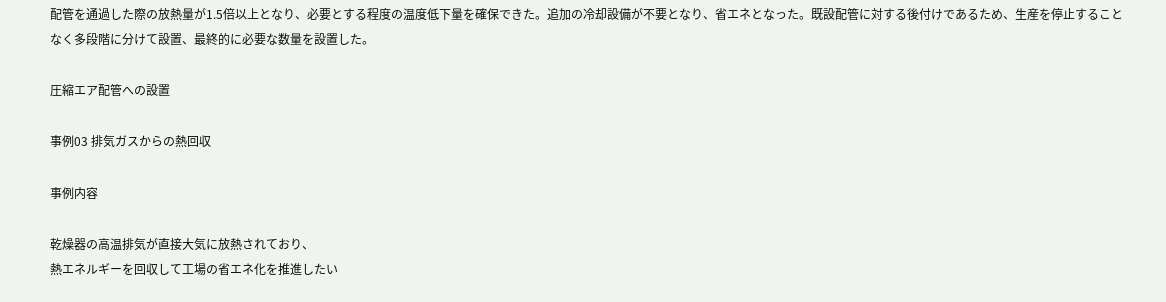配管を通過した際の放熱量が1.5倍以上となり、必要とする程度の温度低下量を確保できた。追加の冷却設備が不要となり、省エネとなった。既設配管に対する後付けであるため、生産を停止することなく多段階に分けて設置、最終的に必要な数量を設置した。

圧縮エア配管への設置

事例03 排気ガスからの熱回収

事例内容

乾燥器の高温排気が直接大気に放熱されており、
熱エネルギーを回収して工場の省エネ化を推進したい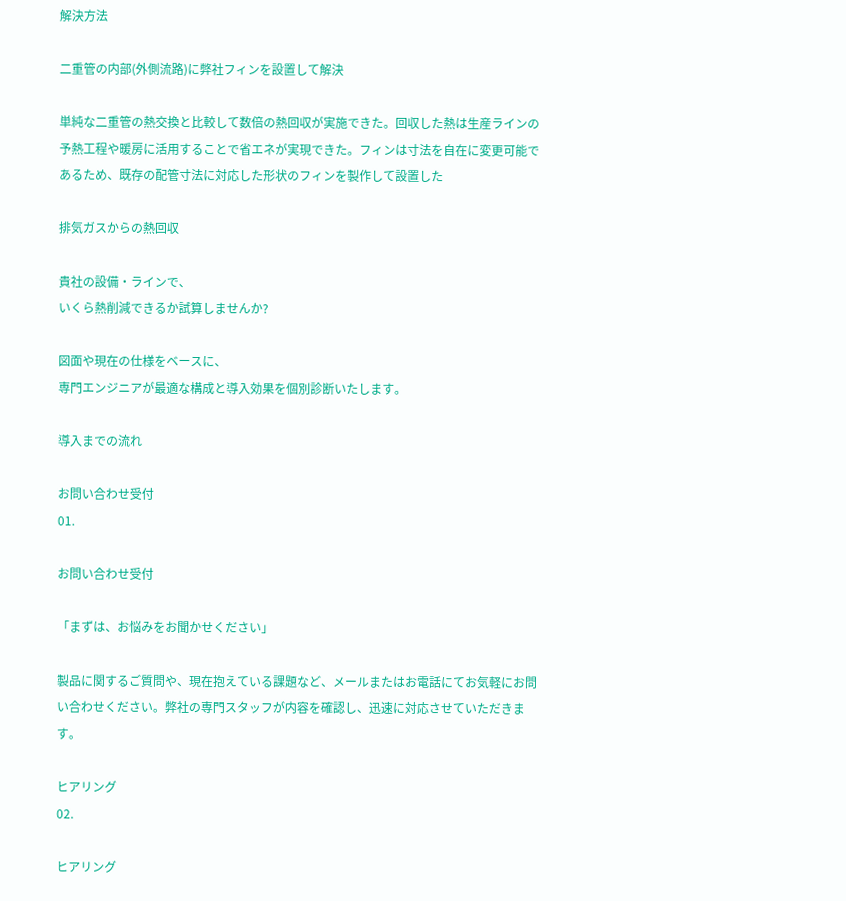解決方法

二重管の内部(外側流路)に弊社フィンを設置して解決

単純な二重管の熱交換と比較して数倍の熱回収が実施できた。回収した熱は生産ラインの予熱工程や暖房に活用することで省エネが実現できた。フィンは寸法を自在に変更可能であるため、既存の配管寸法に対応した形状のフィンを製作して設置した

排気ガスからの熱回収

貴社の設備・ラインで、
いくら熱削減できるか試算しませんか?

図面や現在の仕様をベースに、
専門エンジニアが最適な構成と導入効果を個別診断いたします。

導入までの流れ

お問い合わせ受付
01.

お問い合わせ受付

「まずは、お悩みをお聞かせください」

製品に関するご質問や、現在抱えている課題など、メールまたはお電話にてお気軽にお問い合わせください。弊社の専門スタッフが内容を確認し、迅速に対応させていただきます。

ヒアリング
02.

ヒアリング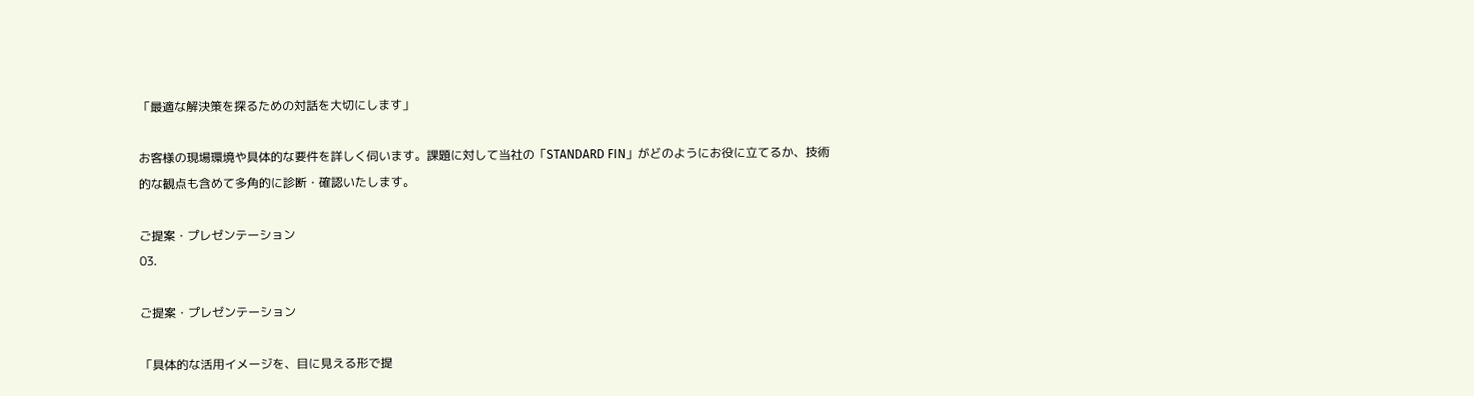「最適な解決策を探るための対話を大切にします」

お客様の現場環境や具体的な要件を詳しく伺います。課題に対して当社の「STANDARD FIN」がどのようにお役に立てるか、技術的な観点も含めて多角的に診断・確認いたします。

ご提案・プレゼンテーション
03.

ご提案・プレゼンテーション

「具体的な活用イメージを、目に見える形で提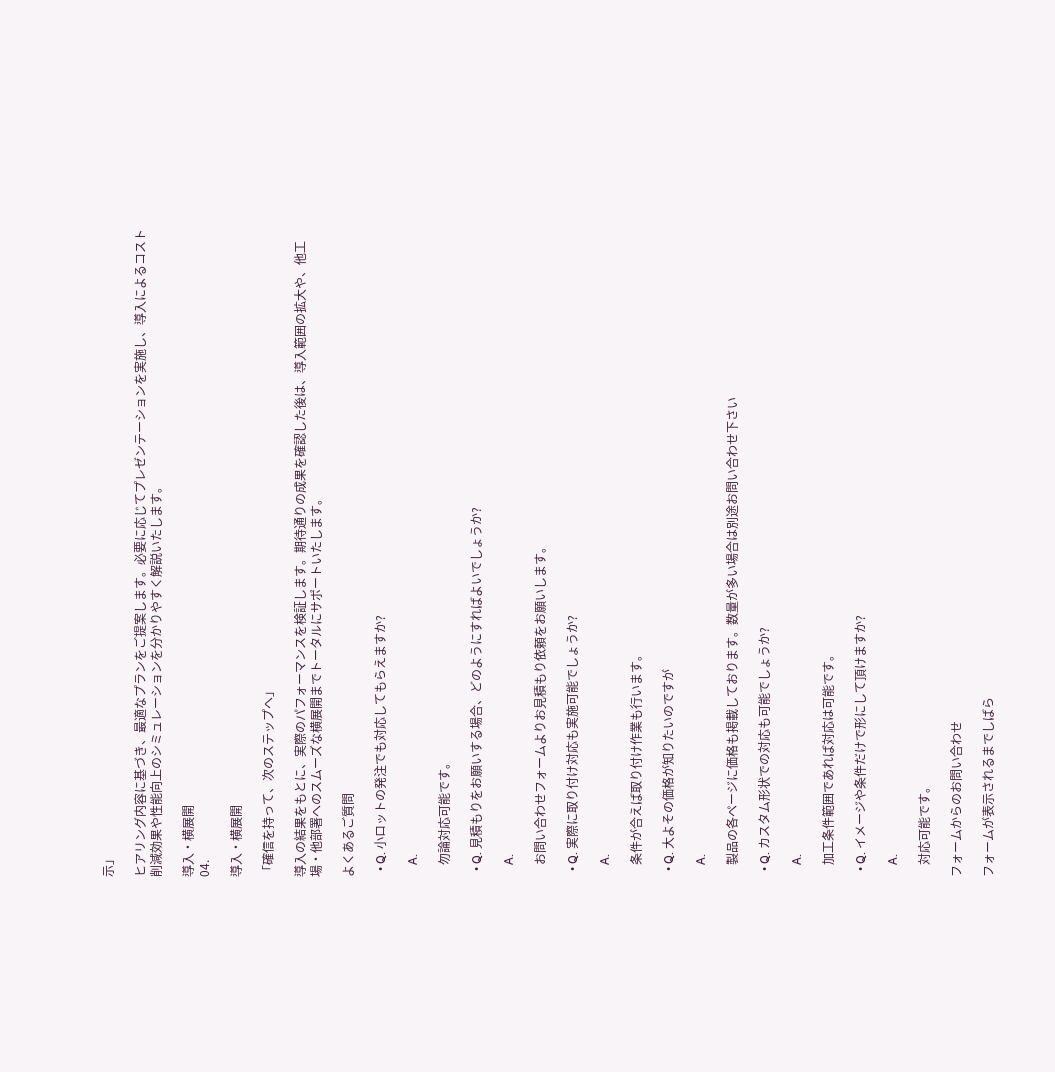示」

ヒアリング内容に基づき、最適なプランをご提案します。必要に応じてプレゼンテーションを実施し、導入によるコスト削減効果や性能向上のシミュレーションを分かりやすく解説いたします。

導入・横展開
04.

導入・横展開

「確信を持って、次のステップへ」

導入の結果をもとに、実際のパフォーマンスを検証します。期待通りの成果を確認した後は、導入範囲の拡大や、他工場・他部署へのスムーズな横展開までトータルにサポートいたします。

よくあるご質問

  • Q. 小ロットの発注でも対応してもらえますか?

    A.

    勿論対応可能です。

  • Q. 見積もりをお願いする場合、どのようにすればよいでしょうか?

    A.

    お問い合わせフォームよりお見積もり依頼をお願いします。

  • Q. 実際に取り付け対応も実施可能でしょうか?

    A.

    条件が合えば取り付け作業も行います。

  • Q. 大よその価格が知りたいのですが

    A.

    製品の各ページに価格も掲載しております。数量が多い場合は別途お問い合わせ下さい

  • Q. カスタム形状での対応も可能でしょうか?

    A.

    加工条件範囲であれば対応は可能です。

  • Q. イメージや条件だけで形にして頂けますか?

    A.

    対応可能です。

フォームからのお問い合わせ

フォームが表示されるまでしばら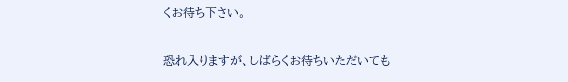くお待ち下さい。

恐れ入りますが、しばらくお待ちいただいても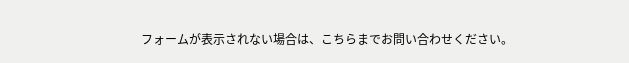フォームが表示されない場合は、こちらまでお問い合わせください。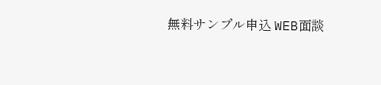無料サンプル申込 WEB面談